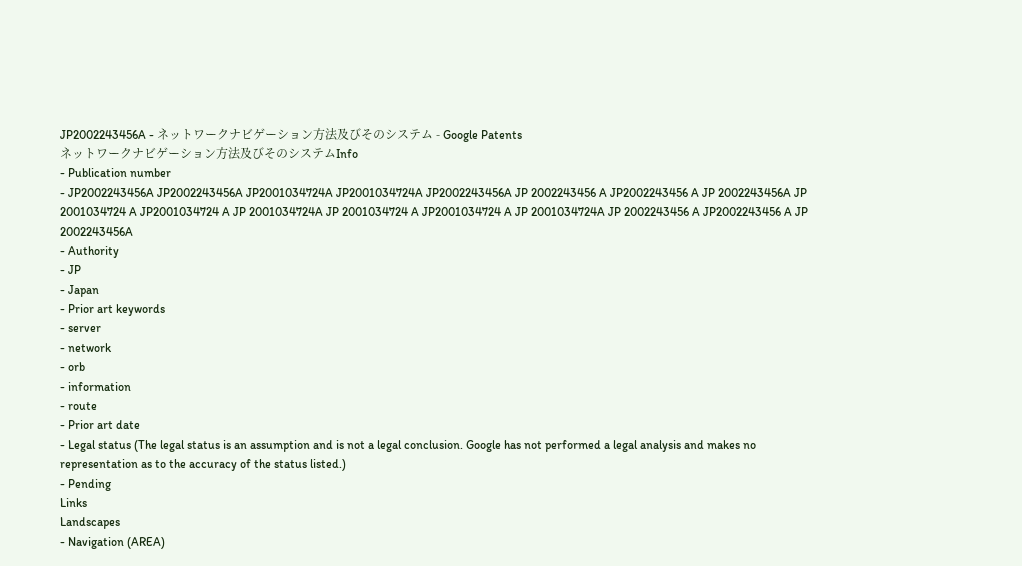JP2002243456A - ネットワークナビゲーション方法及びそのシステム - Google Patents
ネットワークナビゲーション方法及びそのシステムInfo
- Publication number
- JP2002243456A JP2002243456A JP2001034724A JP2001034724A JP2002243456A JP 2002243456 A JP2002243456 A JP 2002243456A JP 2001034724 A JP2001034724 A JP 2001034724A JP 2001034724 A JP2001034724 A JP 2001034724A JP 2002243456 A JP2002243456 A JP 2002243456A
- Authority
- JP
- Japan
- Prior art keywords
- server
- network
- orb
- information
- route
- Prior art date
- Legal status (The legal status is an assumption and is not a legal conclusion. Google has not performed a legal analysis and makes no representation as to the accuracy of the status listed.)
- Pending
Links
Landscapes
- Navigation (AREA)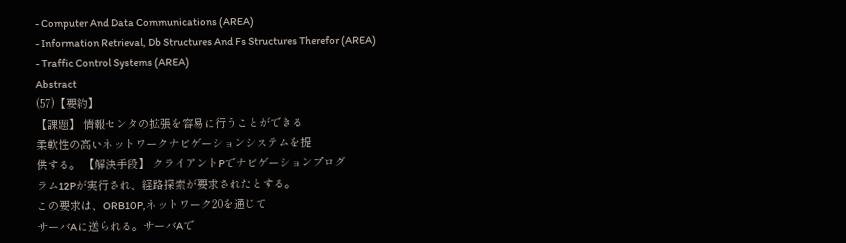- Computer And Data Communications (AREA)
- Information Retrieval, Db Structures And Fs Structures Therefor (AREA)
- Traffic Control Systems (AREA)
Abstract
(57)【要約】
【課題】 情報センタの拡張を容易に行うことができる
柔軟性の高いネットワークナビゲーションシステムを提
供する。 【解決手段】 クライアントPでナビゲーションプログ
ラム12Pが実行され、経路探索が要求されたとする。
この要求は、ORB10P,ネットワーク20を通じて
サーバAに送られる。サーバAで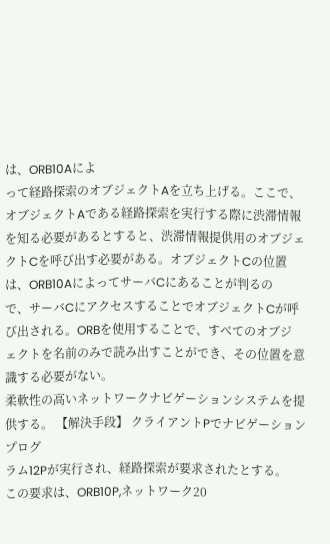は、ORB10Aによ
って経路探索のオブジェクトAを立ち上げる。ここで、
オブジェクトAである経路探索を実行する際に渋滞情報
を知る必要があるとすると、渋滞情報提供用のオブジェ
クトCを呼び出す必要がある。オブジェクトCの位置
は、ORB10AによってサーバCにあることが判るの
で、サーバCにアクセスすることでオブジェクトCが呼
び出される。ORBを使用することで、すべてのオブジ
ェクトを名前のみで読み出すことができ、その位置を意
識する必要がない。
柔軟性の高いネットワークナビゲーションシステムを提
供する。 【解決手段】 クライアントPでナビゲーションプログ
ラム12Pが実行され、経路探索が要求されたとする。
この要求は、ORB10P,ネットワーク20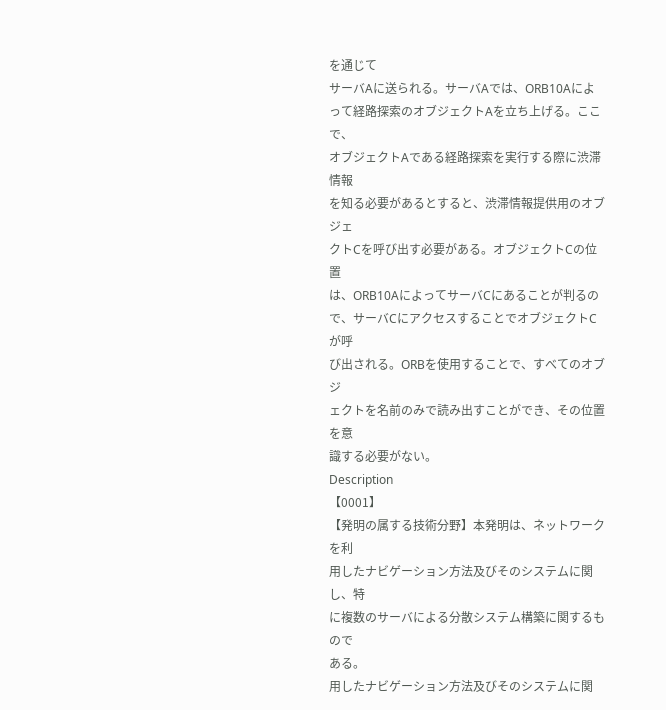を通じて
サーバAに送られる。サーバAでは、ORB10Aによ
って経路探索のオブジェクトAを立ち上げる。ここで、
オブジェクトAである経路探索を実行する際に渋滞情報
を知る必要があるとすると、渋滞情報提供用のオブジェ
クトCを呼び出す必要がある。オブジェクトCの位置
は、ORB10AによってサーバCにあることが判るの
で、サーバCにアクセスすることでオブジェクトCが呼
び出される。ORBを使用することで、すべてのオブジ
ェクトを名前のみで読み出すことができ、その位置を意
識する必要がない。
Description
【0001】
【発明の属する技術分野】本発明は、ネットワークを利
用したナビゲーション方法及びそのシステムに関し、特
に複数のサーバによる分散システム構築に関するもので
ある。
用したナビゲーション方法及びそのシステムに関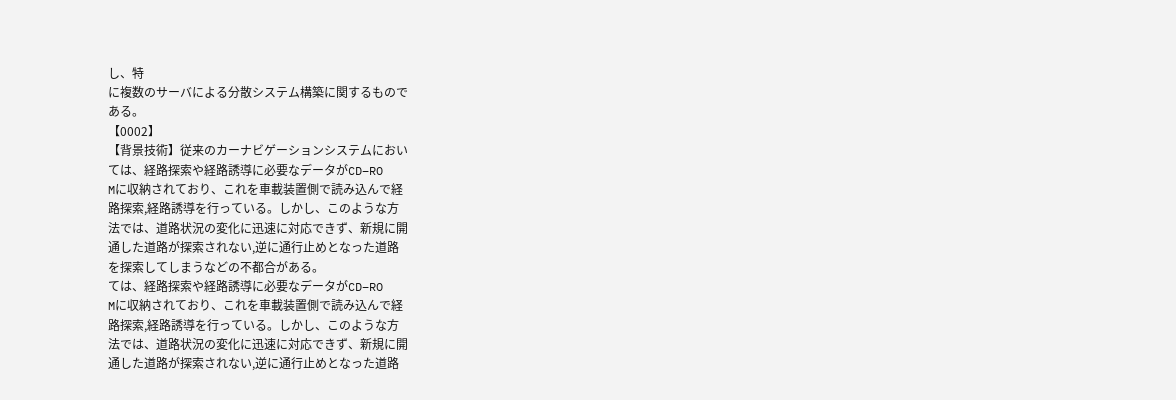し、特
に複数のサーバによる分散システム構築に関するもので
ある。
【0002】
【背景技術】従来のカーナビゲーションシステムにおい
ては、経路探索や経路誘導に必要なデータがCD−RO
Mに収納されており、これを車載装置側で読み込んで経
路探索,経路誘導を行っている。しかし、このような方
法では、道路状況の変化に迅速に対応できず、新規に開
通した道路が探索されない,逆に通行止めとなった道路
を探索してしまうなどの不都合がある。
ては、経路探索や経路誘導に必要なデータがCD−RO
Mに収納されており、これを車載装置側で読み込んで経
路探索,経路誘導を行っている。しかし、このような方
法では、道路状況の変化に迅速に対応できず、新規に開
通した道路が探索されない,逆に通行止めとなった道路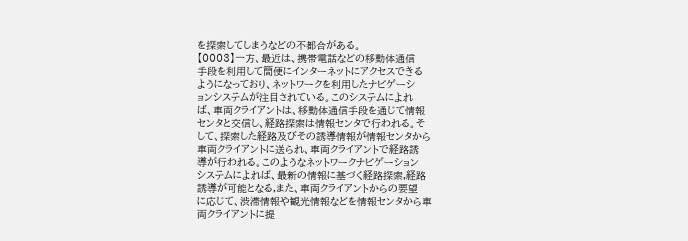を探索してしまうなどの不都合がある。
【0003】一方、最近は、携帯電話などの移動体通信
手段を利用して簡便にインターネットにアクセスできる
ようになっており、ネットワークを利用したナビゲーシ
ョンシステムが注目されている。このシステムによれ
ば、車両クライアントは、移動体通信手段を通じて情報
センタと交信し、経路探索は情報センタで行われる。そ
して、探索した経路及びその誘導情報が情報センタから
車両クライアントに送られ、車両クライアントで経路誘
導が行われる。このようなネットワークナビゲーション
システムによれば、最新の情報に基づく経路探索,経路
誘導が可能となる,また、車両クライアントからの要望
に応じて、渋滞情報や観光情報などを情報センタから車
両クライアントに提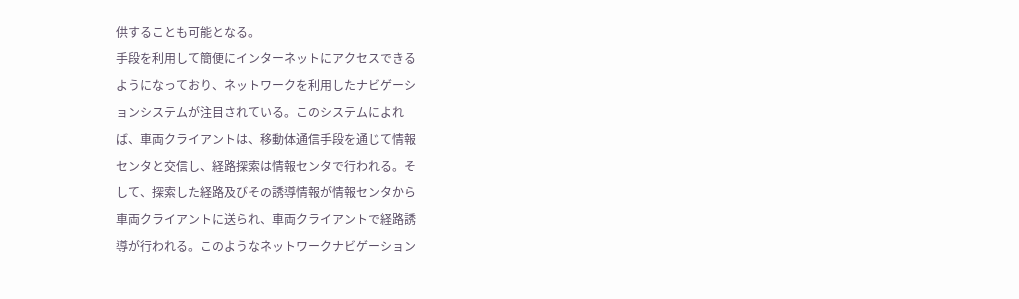供することも可能となる。
手段を利用して簡便にインターネットにアクセスできる
ようになっており、ネットワークを利用したナビゲーシ
ョンシステムが注目されている。このシステムによれ
ば、車両クライアントは、移動体通信手段を通じて情報
センタと交信し、経路探索は情報センタで行われる。そ
して、探索した経路及びその誘導情報が情報センタから
車両クライアントに送られ、車両クライアントで経路誘
導が行われる。このようなネットワークナビゲーション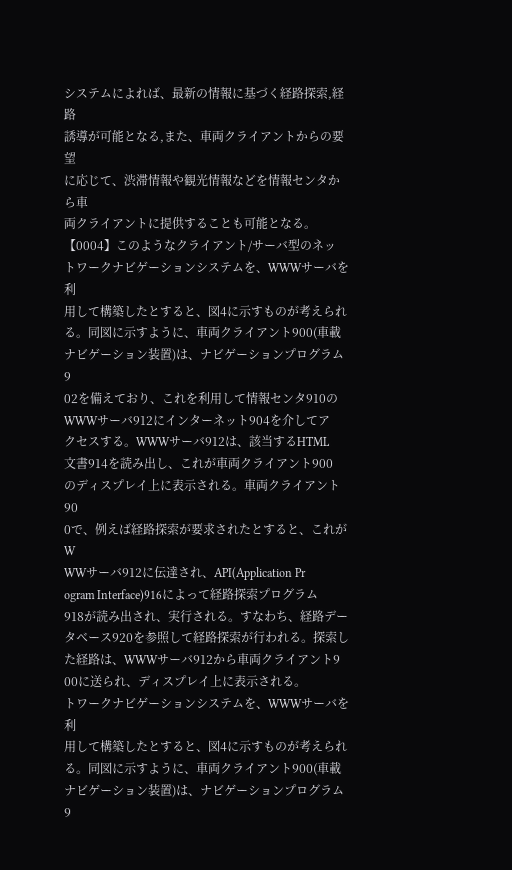システムによれば、最新の情報に基づく経路探索,経路
誘導が可能となる,また、車両クライアントからの要望
に応じて、渋滞情報や観光情報などを情報センタから車
両クライアントに提供することも可能となる。
【0004】このようなクライアント/サーバ型のネッ
トワークナビゲーションシステムを、WWWサーバを利
用して構築したとすると、図4に示すものが考えられ
る。同図に示すように、車両クライアント900(車載
ナビゲーション装置)は、ナビゲーションプログラム9
02を備えており、これを利用して情報センタ910の
WWWサーバ912にインターネット904を介してア
クセスする。WWWサーバ912は、該当するHTML
文書914を読み出し、これが車両クライアント900
のディスプレイ上に表示される。車両クライアント90
0で、例えば経路探索が要求されたとすると、これがW
WWサーバ912に伝達され、API(Application Pr
ogram Interface)916によって経路探索プログラム
918が読み出され、実行される。すなわち、経路デー
タベース920を参照して経路探索が行われる。探索し
た経路は、WWWサーバ912から車両クライアント9
00に送られ、ディスプレイ上に表示される。
トワークナビゲーションシステムを、WWWサーバを利
用して構築したとすると、図4に示すものが考えられ
る。同図に示すように、車両クライアント900(車載
ナビゲーション装置)は、ナビゲーションプログラム9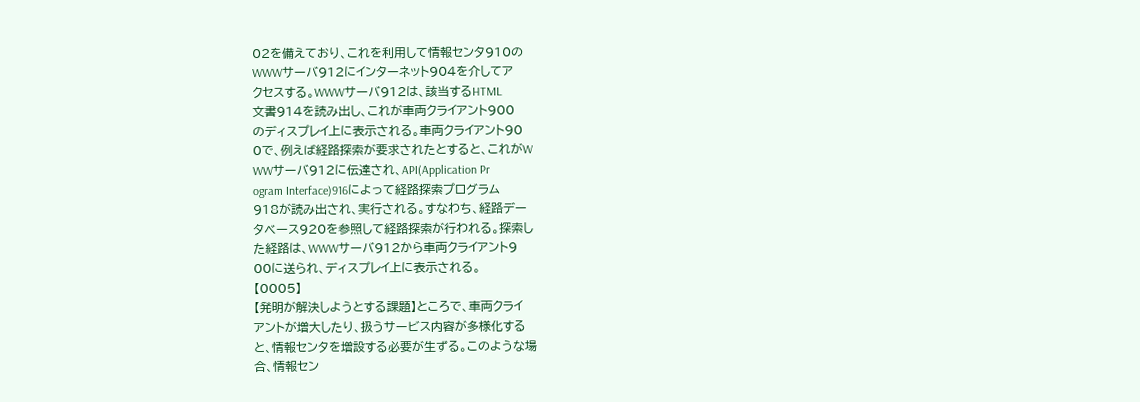02を備えており、これを利用して情報センタ910の
WWWサーバ912にインターネット904を介してア
クセスする。WWWサーバ912は、該当するHTML
文書914を読み出し、これが車両クライアント900
のディスプレイ上に表示される。車両クライアント90
0で、例えば経路探索が要求されたとすると、これがW
WWサーバ912に伝達され、API(Application Pr
ogram Interface)916によって経路探索プログラム
918が読み出され、実行される。すなわち、経路デー
タベース920を参照して経路探索が行われる。探索し
た経路は、WWWサーバ912から車両クライアント9
00に送られ、ディスプレイ上に表示される。
【0005】
【発明が解決しようとする課題】ところで、車両クライ
アントが増大したり、扱うサービス内容が多様化する
と、情報センタを増設する必要が生ずる。このような場
合、情報セン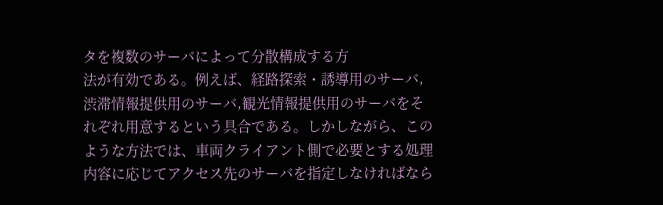タを複数のサーバによって分散構成する方
法が有効である。例えば、経路探索・誘導用のサーバ,
渋滞情報提供用のサーバ,観光情報提供用のサーバをそ
れぞれ用意するという具合である。しかしながら、この
ような方法では、車両クライアント側で必要とする処理
内容に応じてアクセス先のサーバを指定しなければなら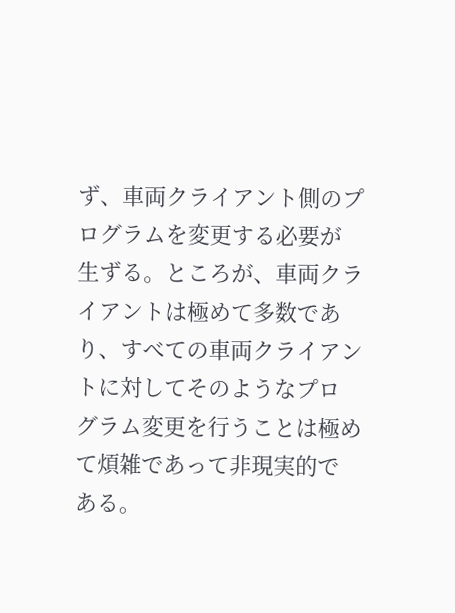ず、車両クライアント側のプログラムを変更する必要が
生ずる。ところが、車両クライアントは極めて多数であ
り、すべての車両クライアントに対してそのようなプロ
グラム変更を行うことは極めて煩雑であって非現実的で
ある。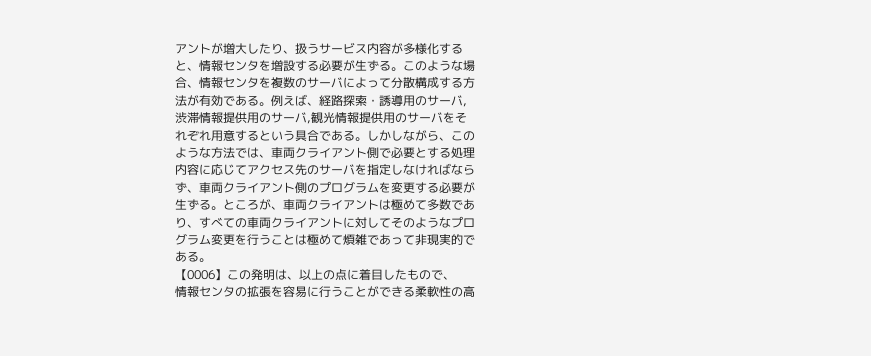アントが増大したり、扱うサービス内容が多様化する
と、情報センタを増設する必要が生ずる。このような場
合、情報センタを複数のサーバによって分散構成する方
法が有効である。例えば、経路探索・誘導用のサーバ,
渋滞情報提供用のサーバ,観光情報提供用のサーバをそ
れぞれ用意するという具合である。しかしながら、この
ような方法では、車両クライアント側で必要とする処理
内容に応じてアクセス先のサーバを指定しなければなら
ず、車両クライアント側のプログラムを変更する必要が
生ずる。ところが、車両クライアントは極めて多数であ
り、すべての車両クライアントに対してそのようなプロ
グラム変更を行うことは極めて煩雑であって非現実的で
ある。
【0006】この発明は、以上の点に着目したもので、
情報センタの拡張を容易に行うことができる柔軟性の高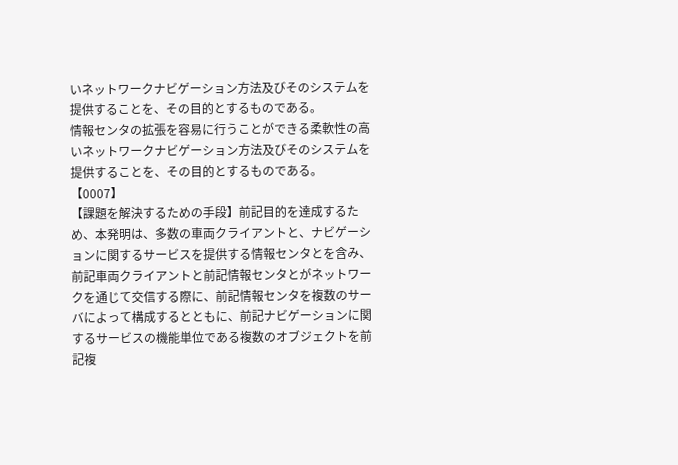いネットワークナビゲーション方法及びそのシステムを
提供することを、その目的とするものである。
情報センタの拡張を容易に行うことができる柔軟性の高
いネットワークナビゲーション方法及びそのシステムを
提供することを、その目的とするものである。
【0007】
【課題を解決するための手段】前記目的を達成するた
め、本発明は、多数の車両クライアントと、ナビゲーシ
ョンに関するサービスを提供する情報センタとを含み、
前記車両クライアントと前記情報センタとがネットワー
クを通じて交信する際に、前記情報センタを複数のサー
バによって構成するとともに、前記ナビゲーションに関
するサービスの機能単位である複数のオブジェクトを前
記複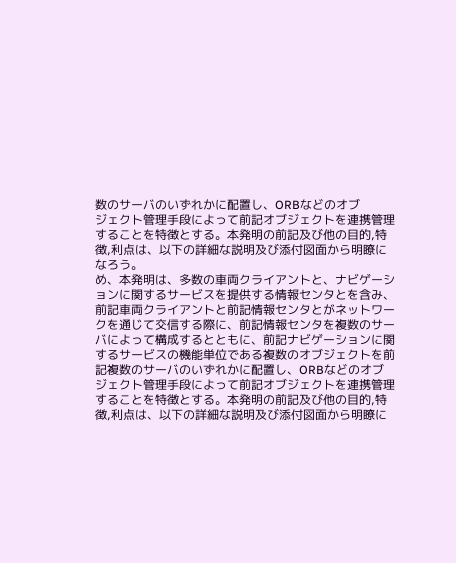数のサーバのいずれかに配置し、ORBなどのオブ
ジェクト管理手段によって前記オブジェクトを連携管理
することを特徴とする。本発明の前記及び他の目的,特
徴,利点は、以下の詳細な説明及び添付図面から明瞭に
なろう。
め、本発明は、多数の車両クライアントと、ナビゲーシ
ョンに関するサービスを提供する情報センタとを含み、
前記車両クライアントと前記情報センタとがネットワー
クを通じて交信する際に、前記情報センタを複数のサー
バによって構成するとともに、前記ナビゲーションに関
するサービスの機能単位である複数のオブジェクトを前
記複数のサーバのいずれかに配置し、ORBなどのオブ
ジェクト管理手段によって前記オブジェクトを連携管理
することを特徴とする。本発明の前記及び他の目的,特
徴,利点は、以下の詳細な説明及び添付図面から明瞭に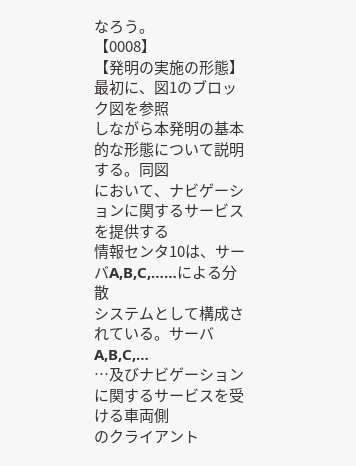なろう。
【0008】
【発明の実施の形態】最初に、図1のブロック図を参照
しながら本発明の基本的な形態について説明する。同図
において、ナビゲーションに関するサービスを提供する
情報センタ10は、サーバA,B,C,……による分散
システムとして構成されている。サーバA,B,C,…
…及びナビゲーションに関するサービスを受ける車両側
のクライアント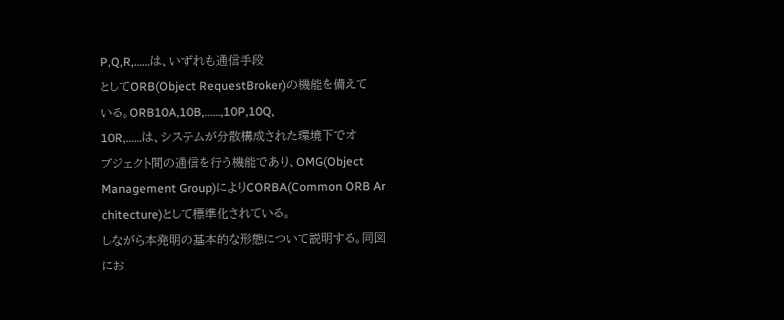P,Q,R,……は、いずれも通信手段
としてORB(Object RequestBroker)の機能を備えて
いる。ORB10A,10B,……,10P,10Q,
10R,……は、システムが分散構成された環境下でオ
ブジェクト間の通信を行う機能であり、OMG(Object
Management Group)によりCORBA(Common ORB Ar
chitecture)として標準化されている。
しながら本発明の基本的な形態について説明する。同図
にお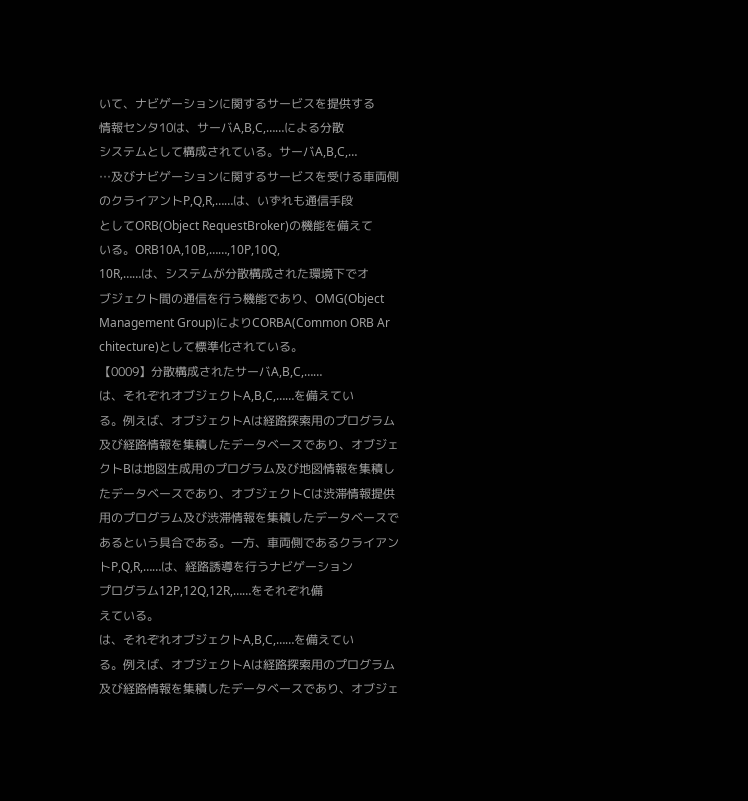いて、ナビゲーションに関するサービスを提供する
情報センタ10は、サーバA,B,C,……による分散
システムとして構成されている。サーバA,B,C,…
…及びナビゲーションに関するサービスを受ける車両側
のクライアントP,Q,R,……は、いずれも通信手段
としてORB(Object RequestBroker)の機能を備えて
いる。ORB10A,10B,……,10P,10Q,
10R,……は、システムが分散構成された環境下でオ
ブジェクト間の通信を行う機能であり、OMG(Object
Management Group)によりCORBA(Common ORB Ar
chitecture)として標準化されている。
【0009】分散構成されたサーバA,B,C,……
は、それぞれオブジェクトA,B,C,……を備えてい
る。例えば、オブジェクトAは経路探索用のプログラム
及び経路情報を集積したデータベースであり、オブジェ
クトBは地図生成用のプログラム及び地図情報を集積し
たデータベースであり、オブジェクトCは渋滞情報提供
用のプログラム及び渋滞情報を集積したデータベースで
あるという具合である。一方、車両側であるクライアン
トP,Q,R,……は、経路誘導を行うナビゲーション
プログラム12P,12Q,12R,……をそれぞれ備
えている。
は、それぞれオブジェクトA,B,C,……を備えてい
る。例えば、オブジェクトAは経路探索用のプログラム
及び経路情報を集積したデータベースであり、オブジェ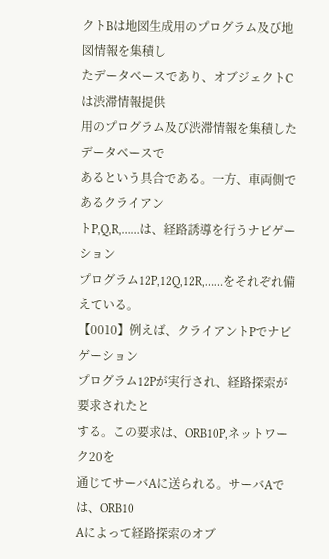クトBは地図生成用のプログラム及び地図情報を集積し
たデータベースであり、オブジェクトCは渋滞情報提供
用のプログラム及び渋滞情報を集積したデータベースで
あるという具合である。一方、車両側であるクライアン
トP,Q,R,……は、経路誘導を行うナビゲーション
プログラム12P,12Q,12R,……をそれぞれ備
えている。
【0010】例えば、クライアントPでナビゲーション
プログラム12Pが実行され、経路探索が要求されたと
する。この要求は、ORB10P,ネットワーク20を
通じてサーバAに送られる。サーバAでは、ORB10
Aによって経路探索のオブ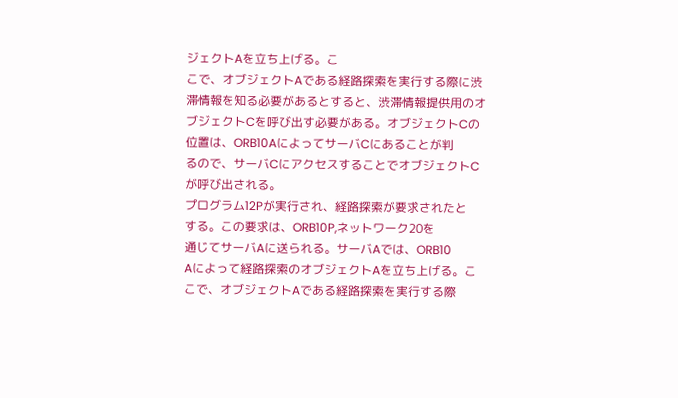ジェクトAを立ち上げる。こ
こで、オブジェクトAである経路探索を実行する際に渋
滞情報を知る必要があるとすると、渋滞情報提供用のオ
ブジェクトCを呼び出す必要がある。オブジェクトCの
位置は、ORB10AによってサーバCにあることが判
るので、サーバCにアクセスすることでオブジェクトC
が呼び出される。
プログラム12Pが実行され、経路探索が要求されたと
する。この要求は、ORB10P,ネットワーク20を
通じてサーバAに送られる。サーバAでは、ORB10
Aによって経路探索のオブジェクトAを立ち上げる。こ
こで、オブジェクトAである経路探索を実行する際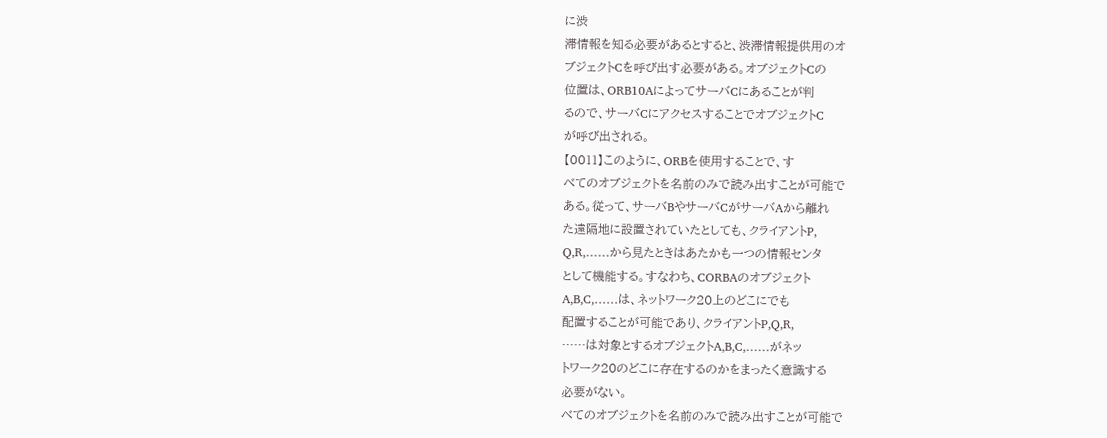に渋
滞情報を知る必要があるとすると、渋滞情報提供用のオ
ブジェクトCを呼び出す必要がある。オブジェクトCの
位置は、ORB10AによってサーバCにあることが判
るので、サーバCにアクセスすることでオブジェクトC
が呼び出される。
【0011】このように、ORBを使用することで、す
べてのオブジェクトを名前のみで読み出すことが可能で
ある。従って、サーバBやサーバCがサーバAから離れ
た遠隔地に設置されていたとしても、クライアントP,
Q,R,……から見たときはあたかも一つの情報センタ
として機能する。すなわち、CORBAのオブジェクト
A,B,C,……は、ネットワーク20上のどこにでも
配置することが可能であり、クライアントP,Q,R,
……は対象とするオブジェクトA,B,C,……がネッ
トワーク20のどこに存在するのかをまったく意識する
必要がない。
べてのオブジェクトを名前のみで読み出すことが可能で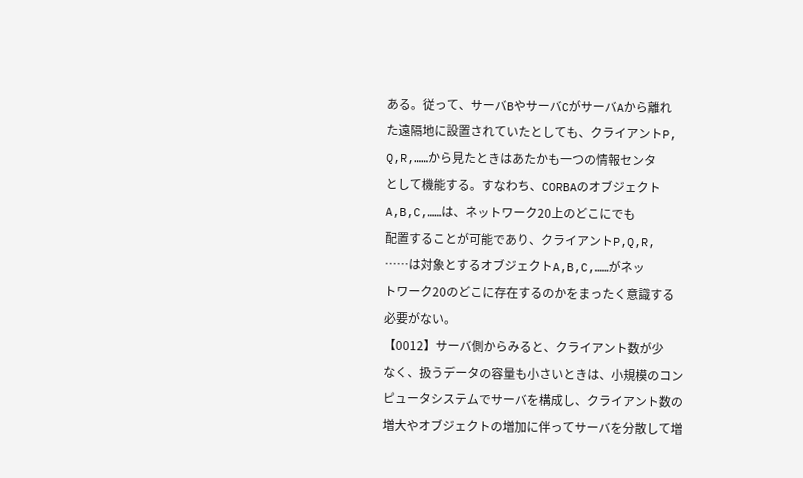ある。従って、サーバBやサーバCがサーバAから離れ
た遠隔地に設置されていたとしても、クライアントP,
Q,R,……から見たときはあたかも一つの情報センタ
として機能する。すなわち、CORBAのオブジェクト
A,B,C,……は、ネットワーク20上のどこにでも
配置することが可能であり、クライアントP,Q,R,
……は対象とするオブジェクトA,B,C,……がネッ
トワーク20のどこに存在するのかをまったく意識する
必要がない。
【0012】サーバ側からみると、クライアント数が少
なく、扱うデータの容量も小さいときは、小規模のコン
ピュータシステムでサーバを構成し、クライアント数の
増大やオブジェクトの増加に伴ってサーバを分散して増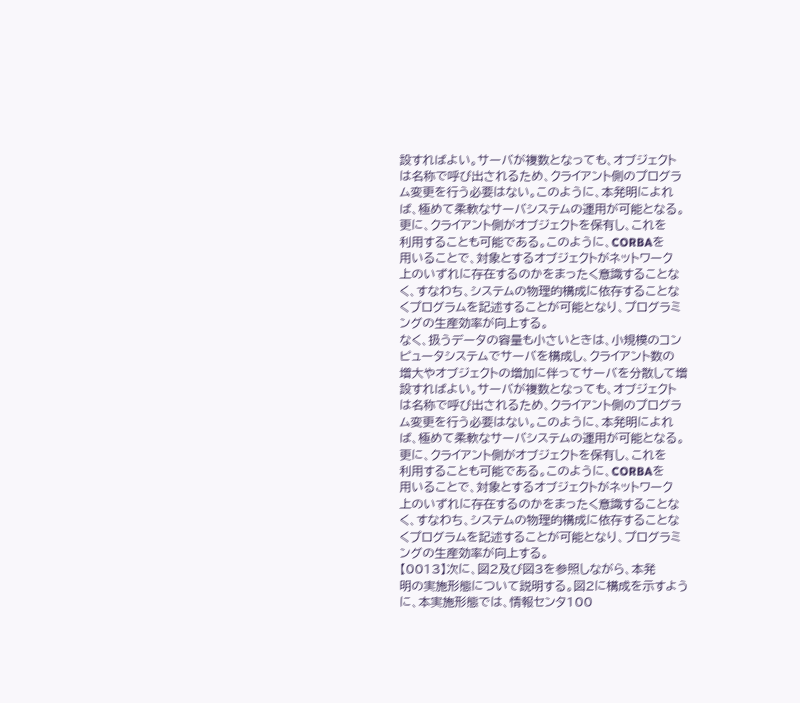設すればよい。サーバが複数となっても、オブジェクト
は名称で呼び出されるため、クライアント側のプログラ
ム変更を行う必要はない。このように、本発明によれ
ば、極めて柔軟なサーバシステムの運用が可能となる。
更に、クライアント側がオブジェクトを保有し、これを
利用することも可能である。このように、CORBAを
用いることで、対象とするオブジェクトがネットワーク
上のいずれに存在するのかをまったく意識することな
く、すなわち、システムの物理的構成に依存することな
くプログラムを記述することが可能となり、プログラミ
ングの生産効率が向上する。
なく、扱うデータの容量も小さいときは、小規模のコン
ピュータシステムでサーバを構成し、クライアント数の
増大やオブジェクトの増加に伴ってサーバを分散して増
設すればよい。サーバが複数となっても、オブジェクト
は名称で呼び出されるため、クライアント側のプログラ
ム変更を行う必要はない。このように、本発明によれ
ば、極めて柔軟なサーバシステムの運用が可能となる。
更に、クライアント側がオブジェクトを保有し、これを
利用することも可能である。このように、CORBAを
用いることで、対象とするオブジェクトがネットワーク
上のいずれに存在するのかをまったく意識することな
く、すなわち、システムの物理的構成に依存することな
くプログラムを記述することが可能となり、プログラミ
ングの生産効率が向上する。
【0013】次に、図2及び図3を参照しながら、本発
明の実施形態について説明する。図2に構成を示すよう
に、本実施形態では、情報センタ100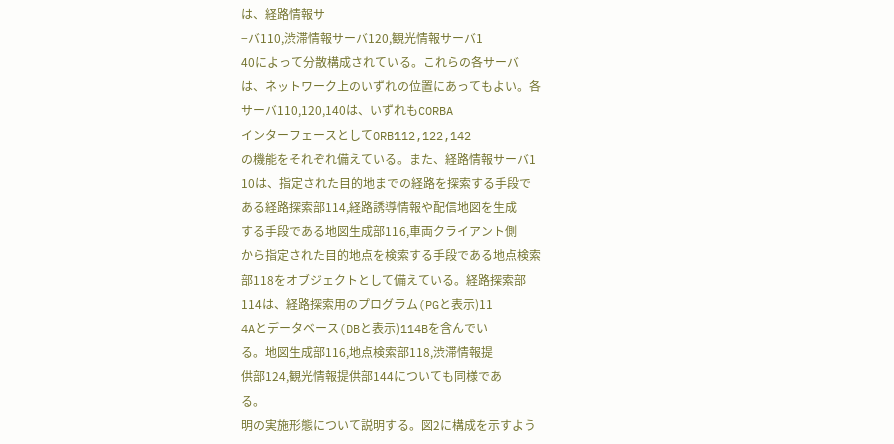は、経路情報サ
−バ110,渋滞情報サーバ120,観光情報サーバ1
40によって分散構成されている。これらの各サーバ
は、ネットワーク上のいずれの位置にあってもよい。各
サーバ110,120,140は、いずれもCORBA
インターフェースとしてORB112,122,142
の機能をそれぞれ備えている。また、経路情報サーバ1
10は、指定された目的地までの経路を探索する手段で
ある経路探索部114,経路誘導情報や配信地図を生成
する手段である地図生成部116,車両クライアント側
から指定された目的地点を検索する手段である地点検索
部118をオブジェクトとして備えている。経路探索部
114は、経路探索用のプログラム(PGと表示)11
4Aとデータベース(DBと表示)114Bを含んでい
る。地図生成部116,地点検索部118,渋滞情報提
供部124,観光情報提供部144についても同様であ
る。
明の実施形態について説明する。図2に構成を示すよう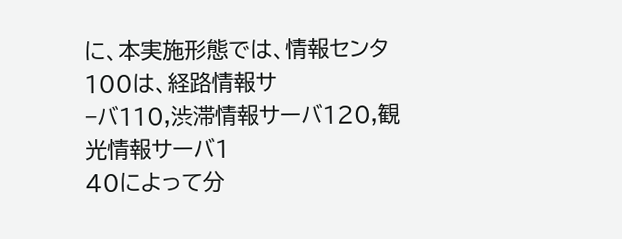に、本実施形態では、情報センタ100は、経路情報サ
−バ110,渋滞情報サーバ120,観光情報サーバ1
40によって分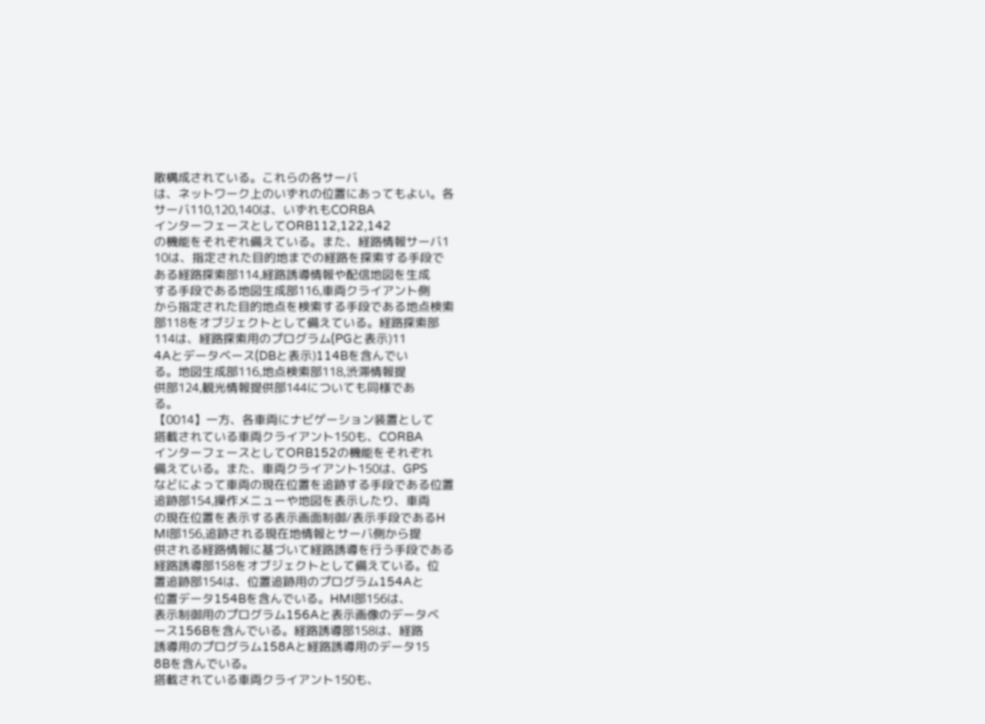散構成されている。これらの各サーバ
は、ネットワーク上のいずれの位置にあってもよい。各
サーバ110,120,140は、いずれもCORBA
インターフェースとしてORB112,122,142
の機能をそれぞれ備えている。また、経路情報サーバ1
10は、指定された目的地までの経路を探索する手段で
ある経路探索部114,経路誘導情報や配信地図を生成
する手段である地図生成部116,車両クライアント側
から指定された目的地点を検索する手段である地点検索
部118をオブジェクトとして備えている。経路探索部
114は、経路探索用のプログラム(PGと表示)11
4Aとデータベース(DBと表示)114Bを含んでい
る。地図生成部116,地点検索部118,渋滞情報提
供部124,観光情報提供部144についても同様であ
る。
【0014】一方、各車両にナビゲーション装置として
搭載されている車両クライアント150も、CORBA
インターフェースとしてORB152の機能をそれぞれ
備えている。また、車両クライアント150は、GPS
などによって車両の現在位置を追跡する手段である位置
追跡部154,操作メニューや地図を表示したり、車両
の現在位置を表示する表示画面制御/表示手段であるH
MI部156,追跡される現在地情報とサーバ側から提
供される経路情報に基づいて経路誘導を行う手段である
経路誘導部158をオブジェクトとして備えている。位
置追跡部154は、位置追跡用のプログラム154Aと
位置データ154Bを含んでいる。HMI部156は、
表示制御用のプログラム156Aと表示画像のデータベ
ース156Bを含んでいる。経路誘導部158は、経路
誘導用のプログラム158Aと経路誘導用のデータ15
8Bを含んでいる。
搭載されている車両クライアント150も、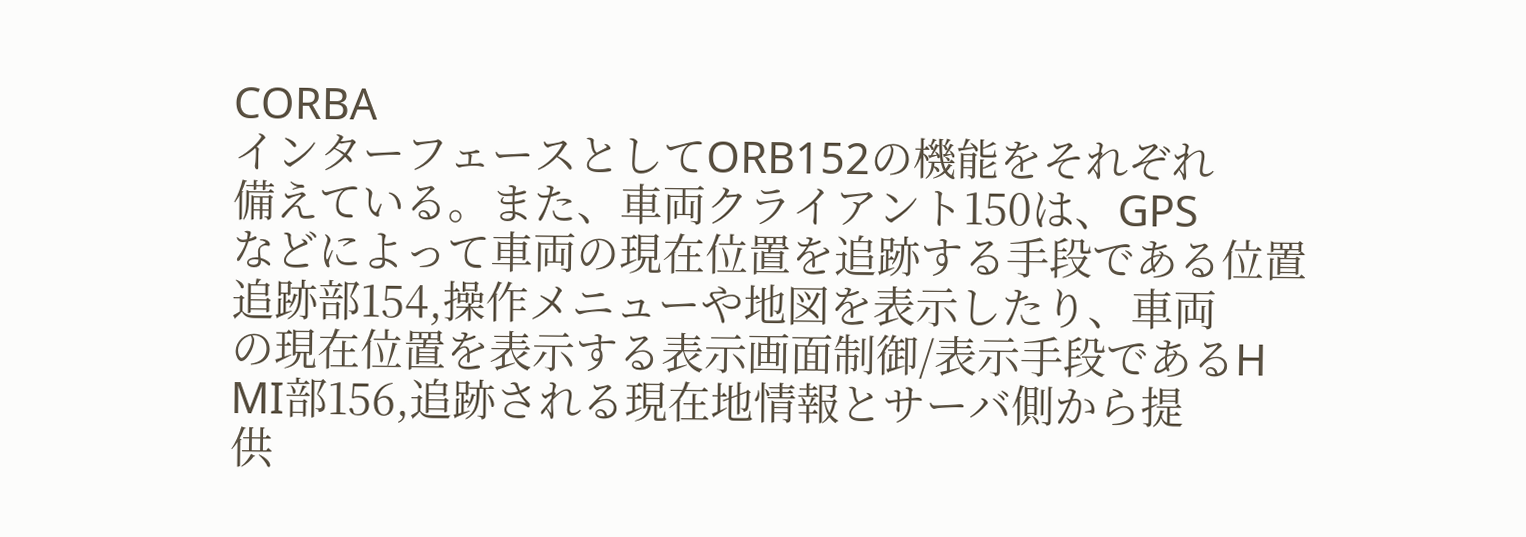CORBA
インターフェースとしてORB152の機能をそれぞれ
備えている。また、車両クライアント150は、GPS
などによって車両の現在位置を追跡する手段である位置
追跡部154,操作メニューや地図を表示したり、車両
の現在位置を表示する表示画面制御/表示手段であるH
MI部156,追跡される現在地情報とサーバ側から提
供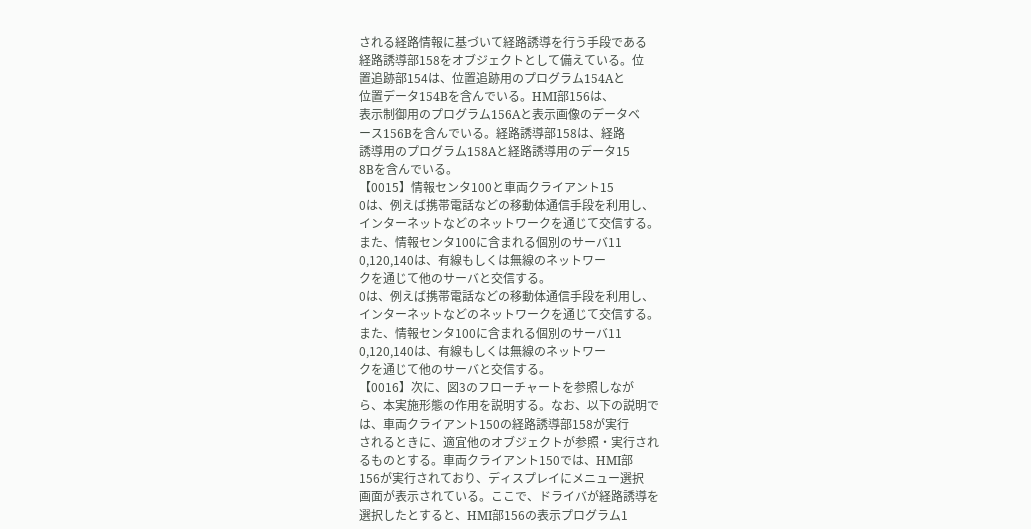される経路情報に基づいて経路誘導を行う手段である
経路誘導部158をオブジェクトとして備えている。位
置追跡部154は、位置追跡用のプログラム154Aと
位置データ154Bを含んでいる。HMI部156は、
表示制御用のプログラム156Aと表示画像のデータベ
ース156Bを含んでいる。経路誘導部158は、経路
誘導用のプログラム158Aと経路誘導用のデータ15
8Bを含んでいる。
【0015】情報センタ100と車両クライアント15
0は、例えば携帯電話などの移動体通信手段を利用し、
インターネットなどのネットワークを通じて交信する。
また、情報センタ100に含まれる個別のサーバ11
0,120,140は、有線もしくは無線のネットワー
クを通じて他のサーバと交信する。
0は、例えば携帯電話などの移動体通信手段を利用し、
インターネットなどのネットワークを通じて交信する。
また、情報センタ100に含まれる個別のサーバ11
0,120,140は、有線もしくは無線のネットワー
クを通じて他のサーバと交信する。
【0016】次に、図3のフローチャートを参照しなが
ら、本実施形態の作用を説明する。なお、以下の説明で
は、車両クライアント150の経路誘導部158が実行
されるときに、適宜他のオブジェクトが参照・実行され
るものとする。車両クライアント150では、HMI部
156が実行されており、ディスプレイにメニュー選択
画面が表示されている。ここで、ドライバが経路誘導を
選択したとすると、HMI部156の表示プログラム1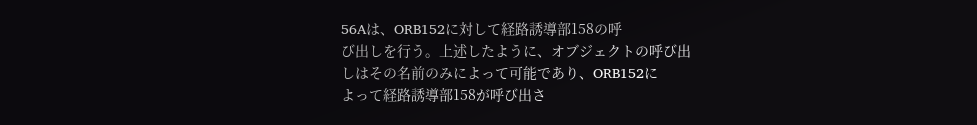56Aは、ORB152に対して経路誘導部158の呼
び出しを行う。上述したように、オブジェクトの呼び出
しはその名前のみによって可能であり、ORB152に
よって経路誘導部158が呼び出さ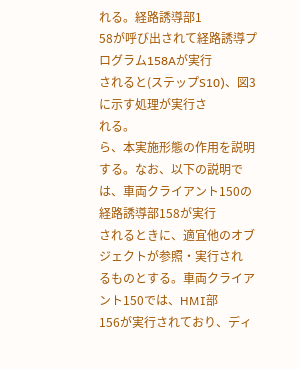れる。経路誘導部1
58が呼び出されて経路誘導プログラム158Aが実行
されると(ステップS10)、図3に示す処理が実行さ
れる。
ら、本実施形態の作用を説明する。なお、以下の説明で
は、車両クライアント150の経路誘導部158が実行
されるときに、適宜他のオブジェクトが参照・実行され
るものとする。車両クライアント150では、HMI部
156が実行されており、ディ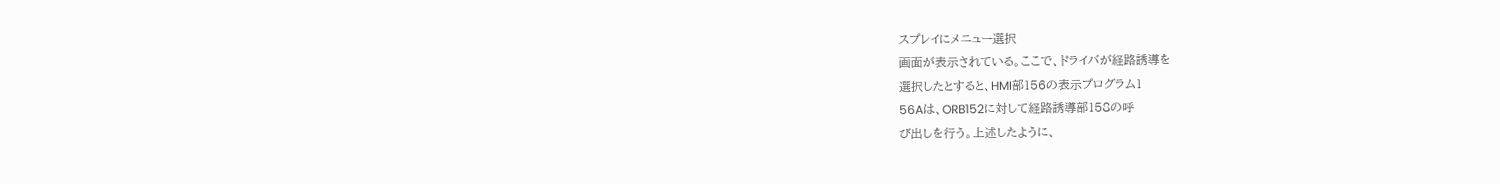スプレイにメニュー選択
画面が表示されている。ここで、ドライバが経路誘導を
選択したとすると、HMI部156の表示プログラム1
56Aは、ORB152に対して経路誘導部158の呼
び出しを行う。上述したように、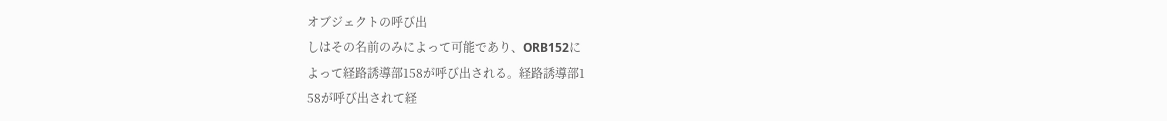オブジェクトの呼び出
しはその名前のみによって可能であり、ORB152に
よって経路誘導部158が呼び出される。経路誘導部1
58が呼び出されて経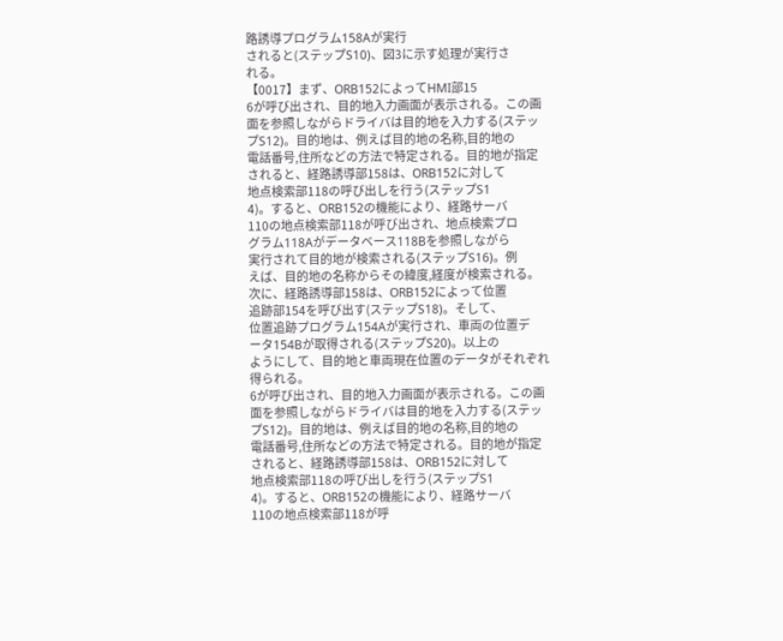路誘導プログラム158Aが実行
されると(ステップS10)、図3に示す処理が実行さ
れる。
【0017】まず、ORB152によってHMI部15
6が呼び出され、目的地入力画面が表示される。この画
面を参照しながらドライバは目的地を入力する(ステッ
プS12)。目的地は、例えば目的地の名称,目的地の
電話番号,住所などの方法で特定される。目的地が指定
されると、経路誘導部158は、ORB152に対して
地点検索部118の呼び出しを行う(ステップS1
4)。すると、ORB152の機能により、経路サーバ
110の地点検索部118が呼び出され、地点検索プロ
グラム118Aがデータベース118Bを参照しながら
実行されて目的地が検索される(ステップS16)。例
えば、目的地の名称からその緯度,経度が検索される。
次に、経路誘導部158は、ORB152によって位置
追跡部154を呼び出す(ステップS18)。そして、
位置追跡プログラム154Aが実行され、車両の位置デ
ータ154Bが取得される(ステップS20)。以上の
ようにして、目的地と車両現在位置のデータがそれぞれ
得られる。
6が呼び出され、目的地入力画面が表示される。この画
面を参照しながらドライバは目的地を入力する(ステッ
プS12)。目的地は、例えば目的地の名称,目的地の
電話番号,住所などの方法で特定される。目的地が指定
されると、経路誘導部158は、ORB152に対して
地点検索部118の呼び出しを行う(ステップS1
4)。すると、ORB152の機能により、経路サーバ
110の地点検索部118が呼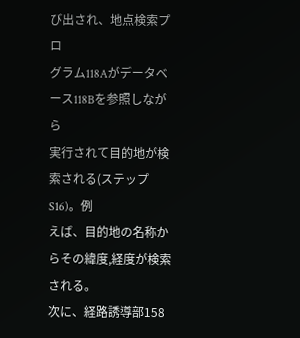び出され、地点検索プロ
グラム118Aがデータベース118Bを参照しながら
実行されて目的地が検索される(ステップS16)。例
えば、目的地の名称からその緯度,経度が検索される。
次に、経路誘導部158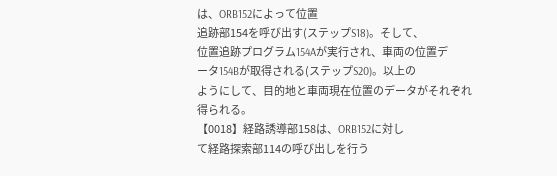は、ORB152によって位置
追跡部154を呼び出す(ステップS18)。そして、
位置追跡プログラム154Aが実行され、車両の位置デ
ータ154Bが取得される(ステップS20)。以上の
ようにして、目的地と車両現在位置のデータがそれぞれ
得られる。
【0018】経路誘導部158は、ORB152に対し
て経路探索部114の呼び出しを行う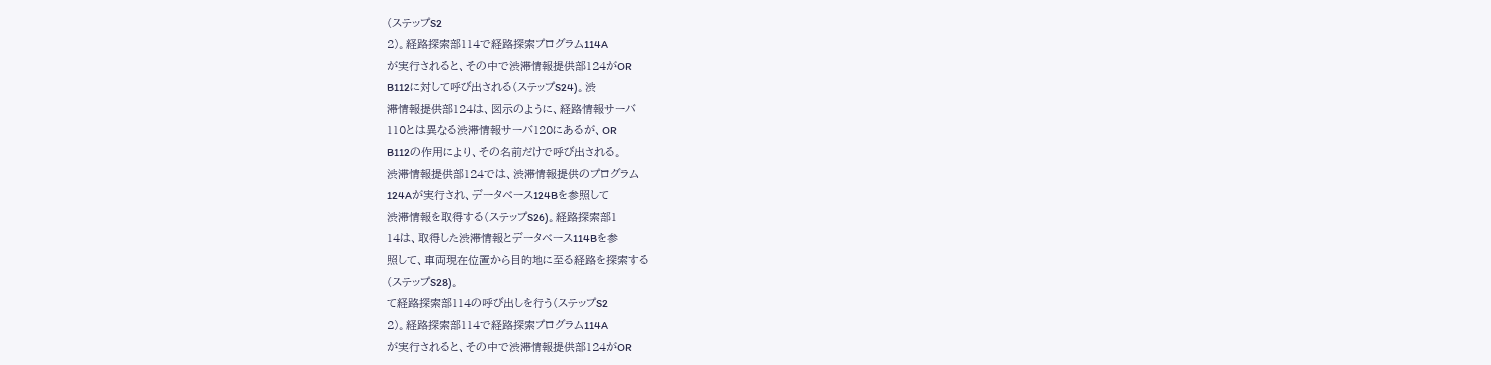(ステップS2
2)。経路探索部114で経路探索プログラム114A
が実行されると、その中で渋滞情報提供部124がOR
B112に対して呼び出される(ステップS24)。渋
滞情報提供部124は、図示のように、経路情報サーバ
110とは異なる渋滞情報サーバ120にあるが、OR
B112の作用により、その名前だけで呼び出される。
渋滞情報提供部124では、渋滞情報提供のプログラム
124Aが実行され、データベース124Bを参照して
渋滞情報を取得する(ステップS26)。経路探索部1
14は、取得した渋滞情報とデータベース114Bを参
照して、車両現在位置から目的地に至る経路を探索する
(ステップS28)。
て経路探索部114の呼び出しを行う(ステップS2
2)。経路探索部114で経路探索プログラム114A
が実行されると、その中で渋滞情報提供部124がOR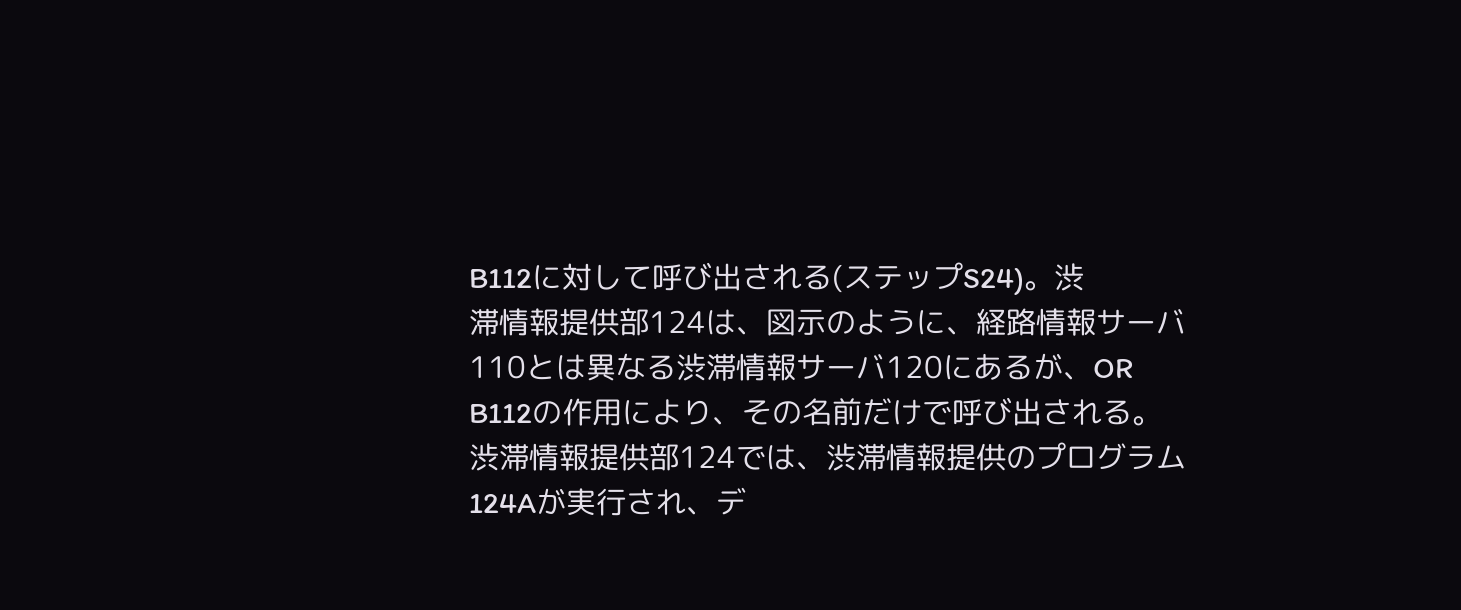B112に対して呼び出される(ステップS24)。渋
滞情報提供部124は、図示のように、経路情報サーバ
110とは異なる渋滞情報サーバ120にあるが、OR
B112の作用により、その名前だけで呼び出される。
渋滞情報提供部124では、渋滞情報提供のプログラム
124Aが実行され、デ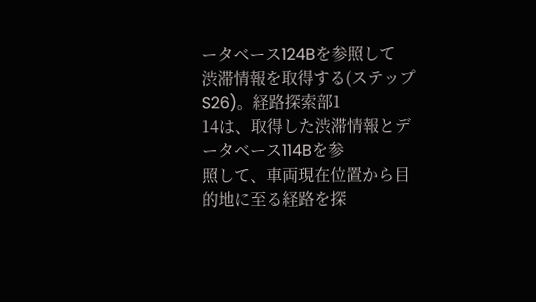ータベース124Bを参照して
渋滞情報を取得する(ステップS26)。経路探索部1
14は、取得した渋滞情報とデータベース114Bを参
照して、車両現在位置から目的地に至る経路を探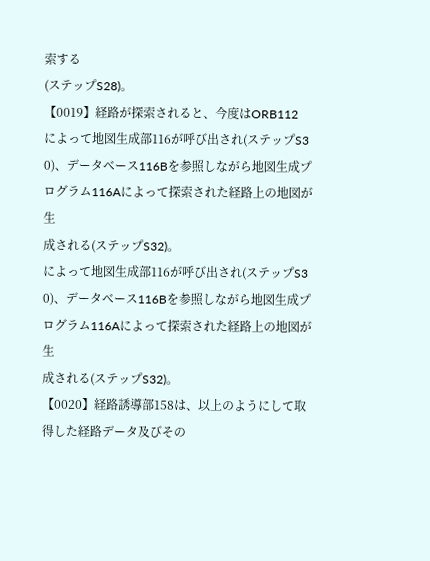索する
(ステップS28)。
【0019】経路が探索されると、今度はORB112
によって地図生成部116が呼び出され(ステップS3
0)、データベース116Bを参照しながら地図生成プ
ログラム116Aによって探索された経路上の地図が生
成される(ステップS32)。
によって地図生成部116が呼び出され(ステップS3
0)、データベース116Bを参照しながら地図生成プ
ログラム116Aによって探索された経路上の地図が生
成される(ステップS32)。
【0020】経路誘導部158は、以上のようにして取
得した経路データ及びその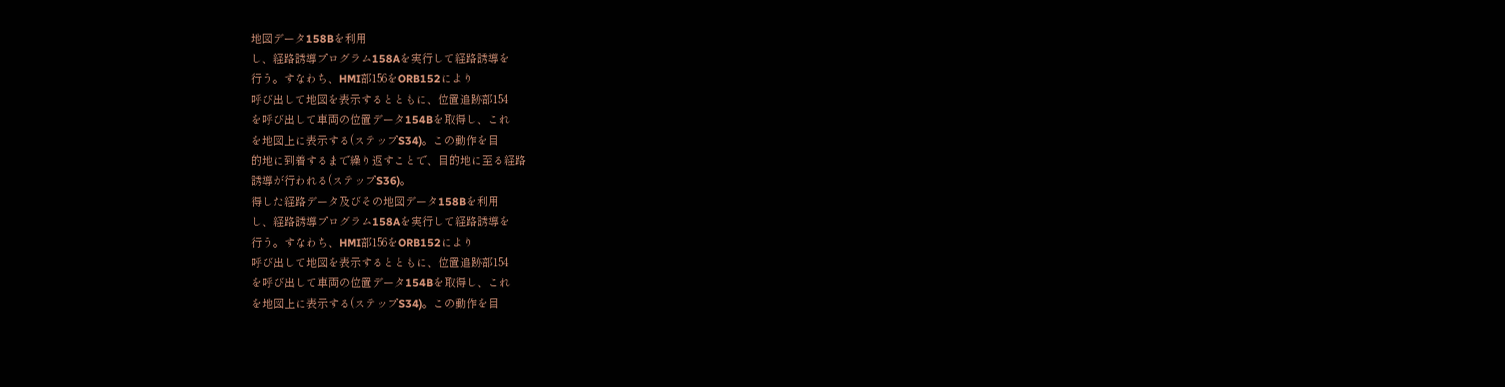地図データ158Bを利用
し、経路誘導プログラム158Aを実行して経路誘導を
行う。すなわち、HMI部156をORB152により
呼び出して地図を表示するとともに、位置追跡部154
を呼び出して車両の位置データ154Bを取得し、これ
を地図上に表示する(ステップS34)。この動作を目
的地に到着するまで繰り返すことで、目的地に至る経路
誘導が行われる(ステップS36)。
得した経路データ及びその地図データ158Bを利用
し、経路誘導プログラム158Aを実行して経路誘導を
行う。すなわち、HMI部156をORB152により
呼び出して地図を表示するとともに、位置追跡部154
を呼び出して車両の位置データ154Bを取得し、これ
を地図上に表示する(ステップS34)。この動作を目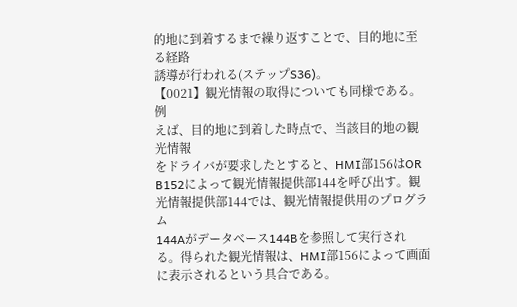的地に到着するまで繰り返すことで、目的地に至る経路
誘導が行われる(ステップS36)。
【0021】観光情報の取得についても同様である。例
えば、目的地に到着した時点で、当該目的地の観光情報
をドライバが要求したとすると、HMI部156はOR
B152によって観光情報提供部144を呼び出す。観
光情報提供部144では、観光情報提供用のプログラム
144Aがデータベース144Bを参照して実行され
る。得られた観光情報は、HMI部156によって画面
に表示されるという具合である。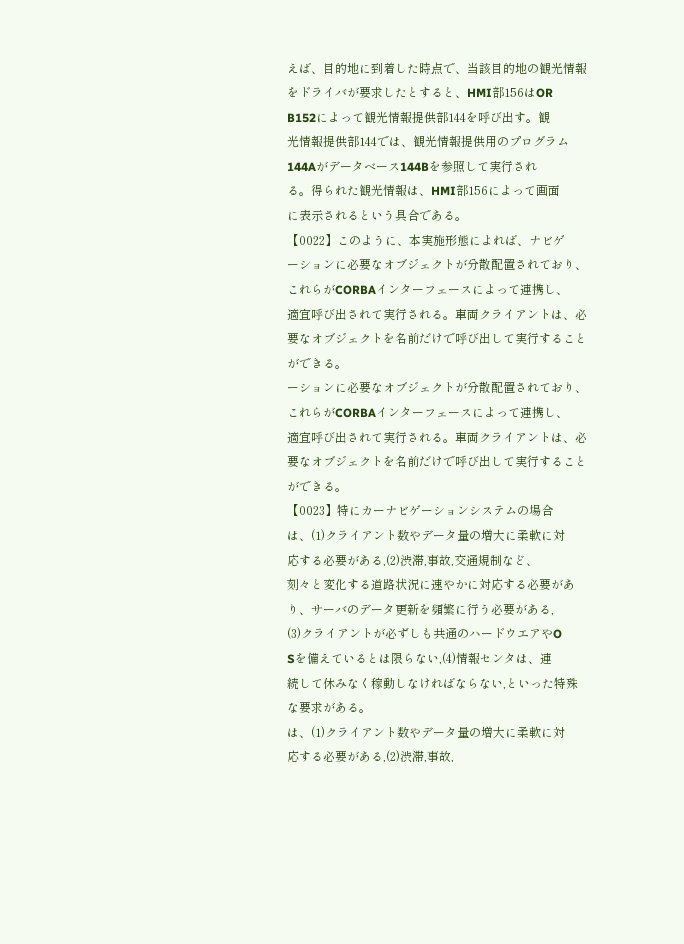えば、目的地に到着した時点で、当該目的地の観光情報
をドライバが要求したとすると、HMI部156はOR
B152によって観光情報提供部144を呼び出す。観
光情報提供部144では、観光情報提供用のプログラム
144Aがデータベース144Bを参照して実行され
る。得られた観光情報は、HMI部156によって画面
に表示されるという具合である。
【0022】このように、本実施形態によれば、ナビゲ
ーションに必要なオブジェクトが分散配置されており、
これらがCORBAインターフェースによって連携し、
適宜呼び出されて実行される。車両クライアントは、必
要なオブジェクトを名前だけで呼び出して実行すること
ができる。
ーションに必要なオブジェクトが分散配置されており、
これらがCORBAインターフェースによって連携し、
適宜呼び出されて実行される。車両クライアントは、必
要なオブジェクトを名前だけで呼び出して実行すること
ができる。
【0023】特にカーナビゲーションシステムの場合
は、(1)クライアント数やデータ量の増大に柔軟に対
応する必要がある,(2)渋滞,事故,交通規制など、
刻々と変化する道路状況に速やかに対応する必要があ
り、サーバのデータ更新を頻繁に行う必要がある,
(3)クライアントが必ずしも共通のハードウエアやO
Sを備えているとは限らない,(4)情報センタは、連
続して休みなく稼動しなければならない,といった特殊
な要求がある。
は、(1)クライアント数やデータ量の増大に柔軟に対
応する必要がある,(2)渋滞,事故,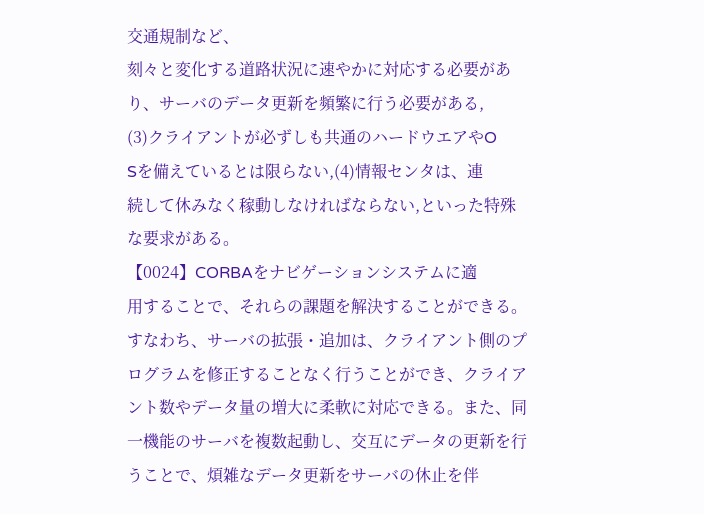交通規制など、
刻々と変化する道路状況に速やかに対応する必要があ
り、サーバのデータ更新を頻繁に行う必要がある,
(3)クライアントが必ずしも共通のハードウエアやO
Sを備えているとは限らない,(4)情報センタは、連
続して休みなく稼動しなければならない,といった特殊
な要求がある。
【0024】CORBAをナビゲーションシステムに適
用することで、それらの課題を解決することができる。
すなわち、サーバの拡張・追加は、クライアント側のプ
ログラムを修正することなく行うことができ、クライア
ント数やデータ量の増大に柔軟に対応できる。また、同
一機能のサーバを複数起動し、交互にデータの更新を行
うことで、煩雑なデータ更新をサーバの休止を伴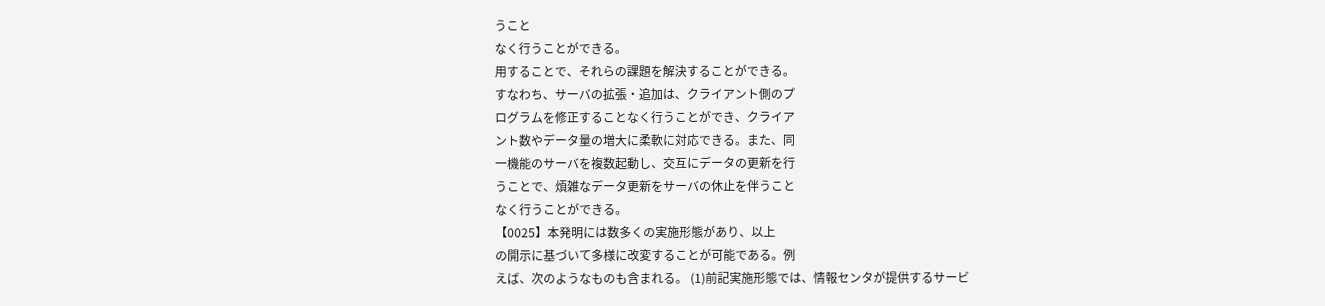うこと
なく行うことができる。
用することで、それらの課題を解決することができる。
すなわち、サーバの拡張・追加は、クライアント側のプ
ログラムを修正することなく行うことができ、クライア
ント数やデータ量の増大に柔軟に対応できる。また、同
一機能のサーバを複数起動し、交互にデータの更新を行
うことで、煩雑なデータ更新をサーバの休止を伴うこと
なく行うことができる。
【0025】本発明には数多くの実施形態があり、以上
の開示に基づいて多様に改変することが可能である。例
えば、次のようなものも含まれる。 (1)前記実施形態では、情報センタが提供するサービ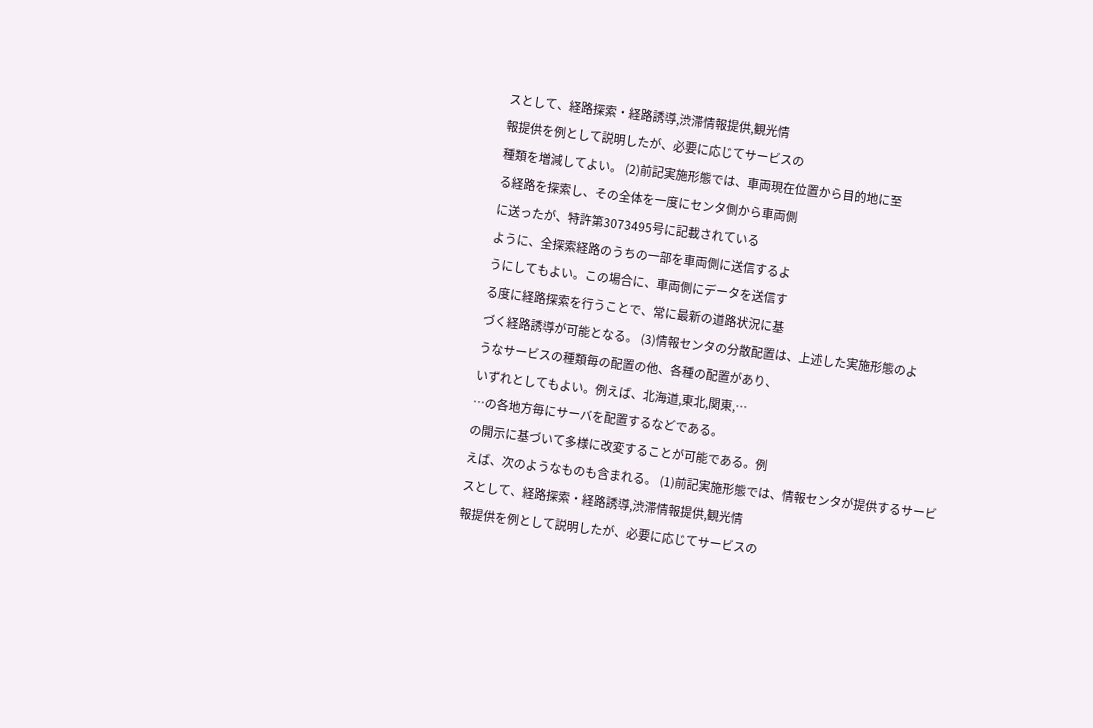スとして、経路探索・経路誘導,渋滞情報提供,観光情
報提供を例として説明したが、必要に応じてサービスの
種類を増減してよい。 (2)前記実施形態では、車両現在位置から目的地に至
る経路を探索し、その全体を一度にセンタ側から車両側
に送ったが、特許第3073495号に記載されている
ように、全探索経路のうちの一部を車両側に送信するよ
うにしてもよい。この場合に、車両側にデータを送信す
る度に経路探索を行うことで、常に最新の道路状況に基
づく経路誘導が可能となる。 (3)情報センタの分散配置は、上述した実施形態のよ
うなサービスの種類毎の配置の他、各種の配置があり、
いずれとしてもよい。例えば、北海道,東北,関東,…
…の各地方毎にサーバを配置するなどである。
の開示に基づいて多様に改変することが可能である。例
えば、次のようなものも含まれる。 (1)前記実施形態では、情報センタが提供するサービ
スとして、経路探索・経路誘導,渋滞情報提供,観光情
報提供を例として説明したが、必要に応じてサービスの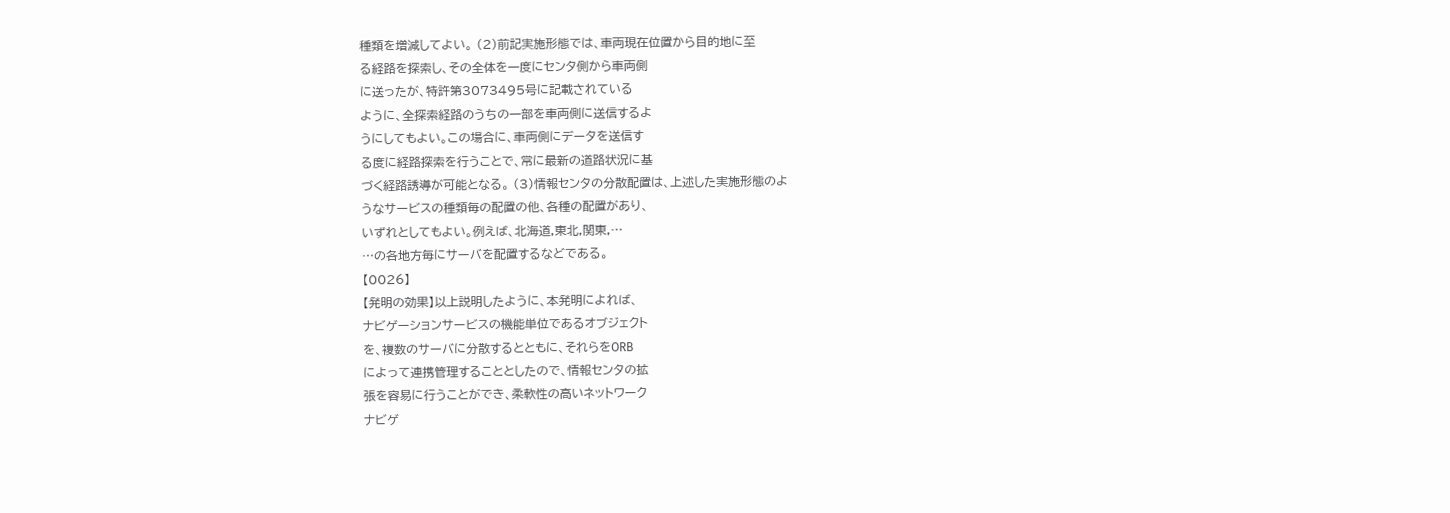種類を増減してよい。 (2)前記実施形態では、車両現在位置から目的地に至
る経路を探索し、その全体を一度にセンタ側から車両側
に送ったが、特許第3073495号に記載されている
ように、全探索経路のうちの一部を車両側に送信するよ
うにしてもよい。この場合に、車両側にデータを送信す
る度に経路探索を行うことで、常に最新の道路状況に基
づく経路誘導が可能となる。 (3)情報センタの分散配置は、上述した実施形態のよ
うなサービスの種類毎の配置の他、各種の配置があり、
いずれとしてもよい。例えば、北海道,東北,関東,…
…の各地方毎にサーバを配置するなどである。
【0026】
【発明の効果】以上説明したように、本発明によれば、
ナビゲーションサービスの機能単位であるオブジェクト
を、複数のサーバに分散するとともに、それらをORB
によって連携管理することとしたので、情報センタの拡
張を容易に行うことができ、柔軟性の高いネットワーク
ナビゲ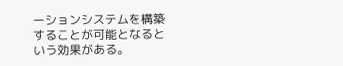ーションシステムを構築することが可能となると
いう効果がある。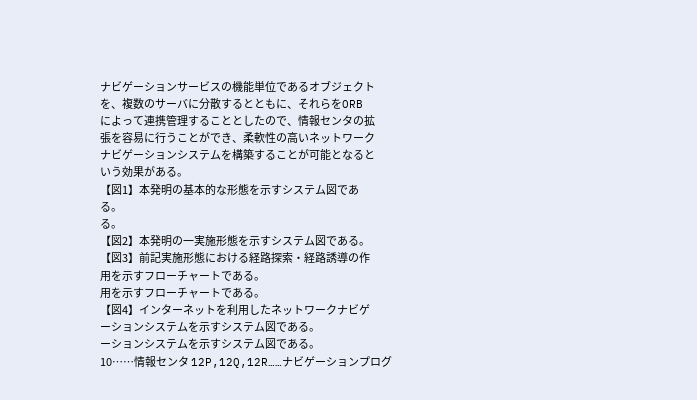ナビゲーションサービスの機能単位であるオブジェクト
を、複数のサーバに分散するとともに、それらをORB
によって連携管理することとしたので、情報センタの拡
張を容易に行うことができ、柔軟性の高いネットワーク
ナビゲーションシステムを構築することが可能となると
いう効果がある。
【図1】本発明の基本的な形態を示すシステム図であ
る。
る。
【図2】本発明の一実施形態を示すシステム図である。
【図3】前記実施形態における経路探索・経路誘導の作
用を示すフローチャートである。
用を示すフローチャートである。
【図4】インターネットを利用したネットワークナビゲ
ーションシステムを示すシステム図である。
ーションシステムを示すシステム図である。
10……情報センタ 12P,12Q,12R……ナビゲーションプログ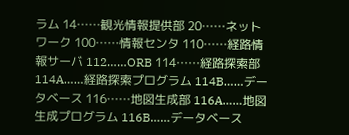ラム 14……観光情報提供部 20……ネットワーク 100……情報センタ 110……経路情報サーバ 112……ORB 114……経路探索部 114A……経路探索プログラム 114B……データベース 116……地図生成部 116A……地図生成プログラム 116B……データベース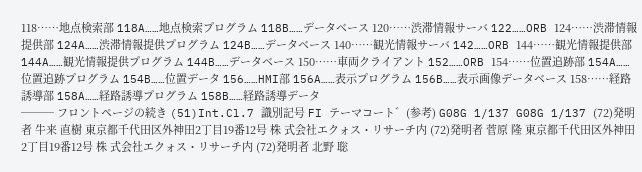118……地点検索部 118A……地点検索プログラム 118B……データベース 120……渋滞情報サーバ 122……ORB 124……渋滞情報提供部 124A……渋滞情報提供プログラム 124B……データベース 140……観光情報サーバ 142……ORB 144……観光情報提供部 144A……観光情報提供プログラム 144B……データベース 150……車両クライアント 152……ORB 154……位置追跡部 154A……位置追跡プログラム 154B……位置データ 156……HMI部 156A……表示プログラム 156B……表示画像データベース 158……経路誘導部 158A……経路誘導プログラム 158B……経路誘導データ
─── フロントページの続き (51)Int.Cl.7 識別記号 FI テーマコート゛(参考) G08G 1/137 G08G 1/137 (72)発明者 牛来 直樹 東京都千代田区外神田2丁目19番12号 株 式会社エクォス・リサーチ内 (72)発明者 菅原 隆 東京都千代田区外神田2丁目19番12号 株 式会社エクォス・リサーチ内 (72)発明者 北野 聡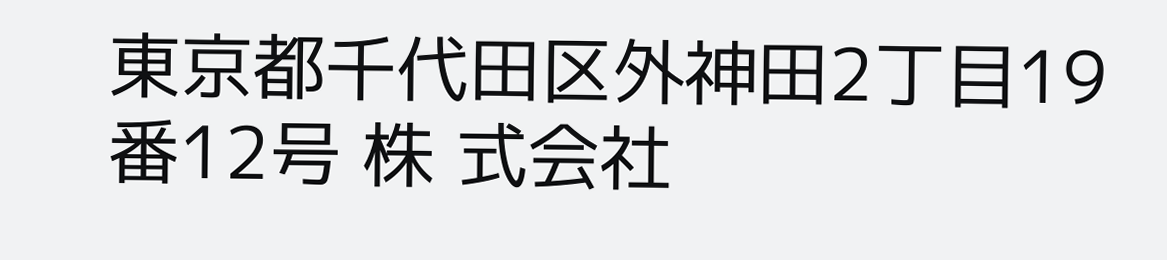東京都千代田区外神田2丁目19番12号 株 式会社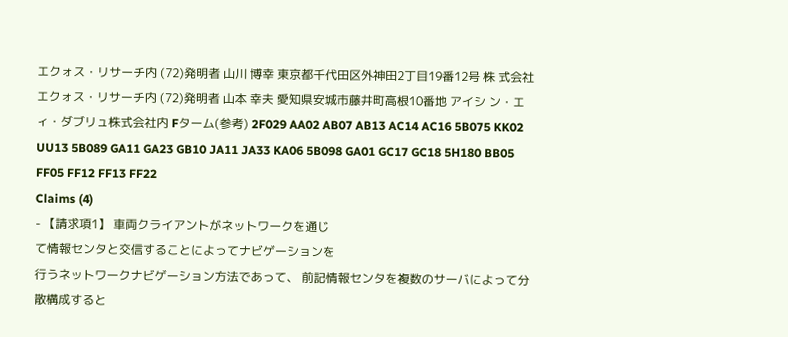エクォス・リサーチ内 (72)発明者 山川 博幸 東京都千代田区外神田2丁目19番12号 株 式会社エクォス・リサーチ内 (72)発明者 山本 幸夫 愛知県安城市藤井町高根10番地 アイシ ン・エィ・ダブリュ株式会社内 Fターム(参考) 2F029 AA02 AB07 AB13 AC14 AC16 5B075 KK02 UU13 5B089 GA11 GA23 GB10 JA11 JA33 KA06 5B098 GA01 GC17 GC18 5H180 BB05 FF05 FF12 FF13 FF22
Claims (4)
- 【請求項1】 車両クライアントがネットワークを通じ
て情報センタと交信することによってナビゲーションを
行うネットワークナビゲーション方法であって、 前記情報センタを複数のサーバによって分散構成すると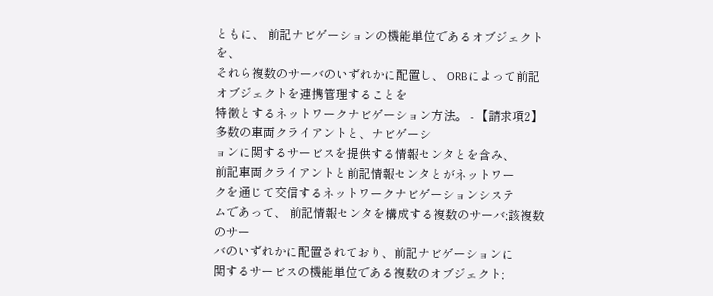ともに、 前記ナビゲーションの機能単位であるオブジェクトを、
それら複数のサーバのいずれかに配置し、 ORBによって前記オブジェクトを連携管理することを
特徴とするネットワークナビゲーション方法。 - 【請求項2】 多数の車両クライアントと、ナビゲーシ
ョンに関するサービスを提供する情報センタとを含み、
前記車両クライアントと前記情報センタとがネットワー
クを通じて交信するネットワークナビゲーションシステ
ムであって、 前記情報センタを構成する複数のサーバ;該複数のサー
バのいずれかに配置されており、前記ナビゲーションに
関するサービスの機能単位である複数のオブジェクト;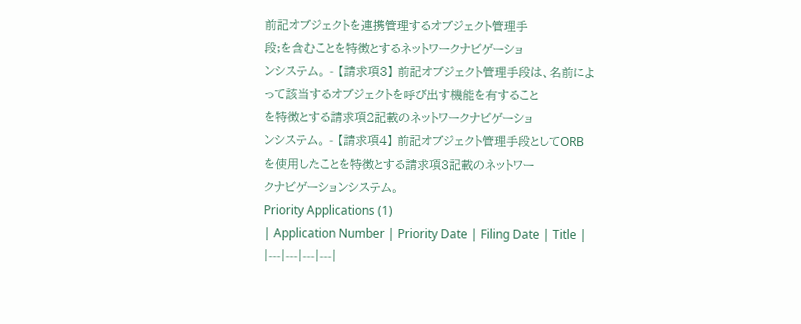前記オブジェクトを連携管理するオブジェクト管理手
段;を含むことを特徴とするネットワークナビゲーショ
ンシステム。 - 【請求項3】 前記オブジェクト管理手段は、名前によ
って該当するオブジェクトを呼び出す機能を有すること
を特徴とする請求項2記載のネットワークナビゲーショ
ンシステム。 - 【請求項4】 前記オブジェクト管理手段としてORB
を使用したことを特徴とする請求項3記載のネットワー
クナビゲーションシステム。
Priority Applications (1)
| Application Number | Priority Date | Filing Date | Title |
|---|---|---|---|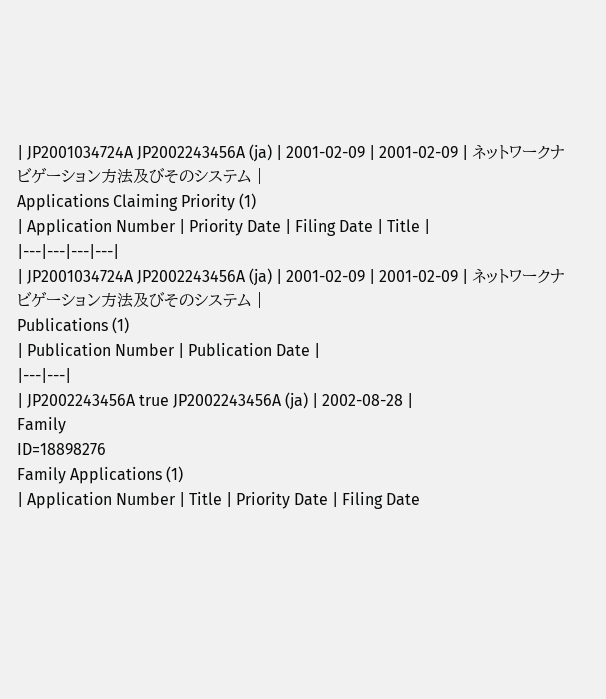| JP2001034724A JP2002243456A (ja) | 2001-02-09 | 2001-02-09 | ネットワークナビゲーション方法及びそのシステム |
Applications Claiming Priority (1)
| Application Number | Priority Date | Filing Date | Title |
|---|---|---|---|
| JP2001034724A JP2002243456A (ja) | 2001-02-09 | 2001-02-09 | ネットワークナビゲーション方法及びそのシステム |
Publications (1)
| Publication Number | Publication Date |
|---|---|
| JP2002243456A true JP2002243456A (ja) | 2002-08-28 |
Family
ID=18898276
Family Applications (1)
| Application Number | Title | Priority Date | Filing Date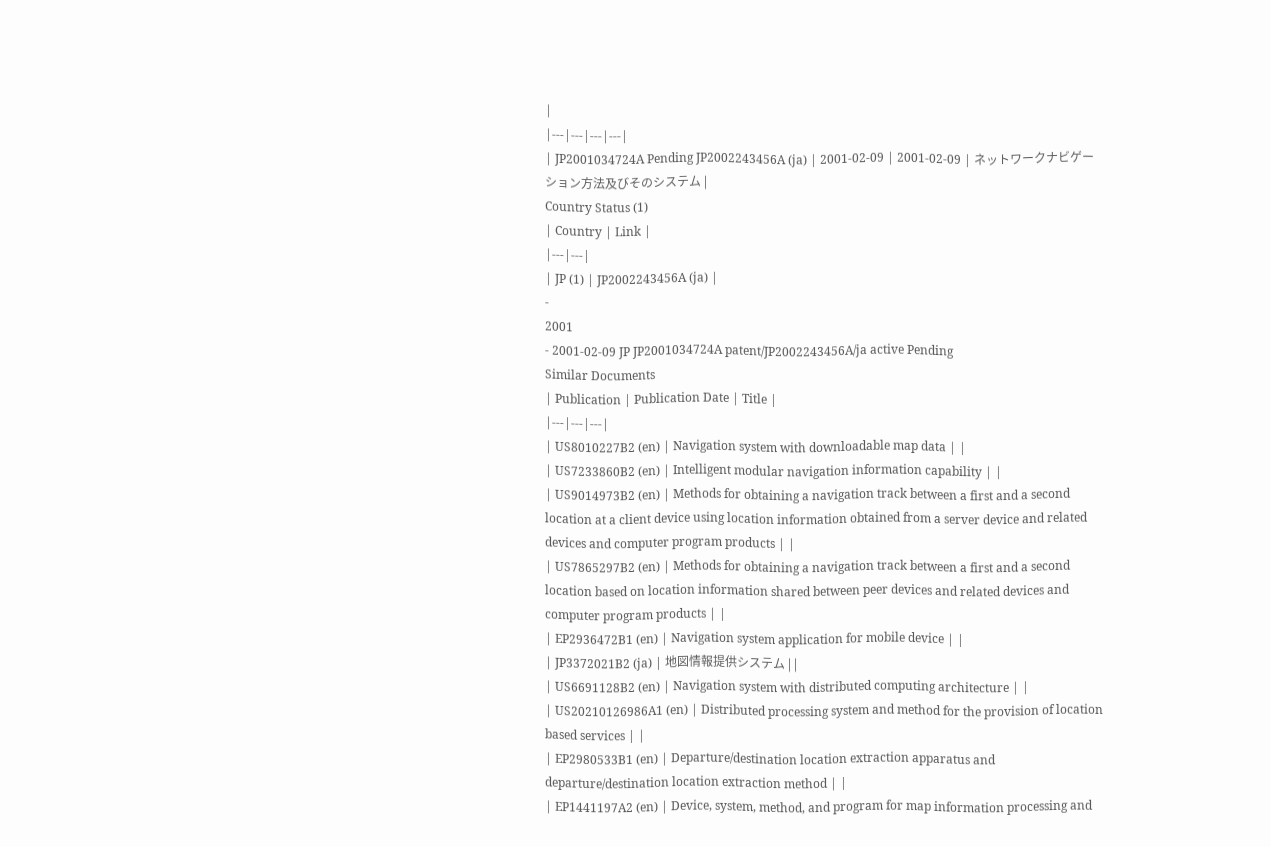|
|---|---|---|---|
| JP2001034724A Pending JP2002243456A (ja) | 2001-02-09 | 2001-02-09 | ネットワークナビゲーション方法及びそのシステム |
Country Status (1)
| Country | Link |
|---|---|
| JP (1) | JP2002243456A (ja) |
-
2001
- 2001-02-09 JP JP2001034724A patent/JP2002243456A/ja active Pending
Similar Documents
| Publication | Publication Date | Title |
|---|---|---|
| US8010227B2 (en) | Navigation system with downloadable map data | |
| US7233860B2 (en) | Intelligent modular navigation information capability | |
| US9014973B2 (en) | Methods for obtaining a navigation track between a first and a second location at a client device using location information obtained from a server device and related devices and computer program products | |
| US7865297B2 (en) | Methods for obtaining a navigation track between a first and a second location based on location information shared between peer devices and related devices and computer program products | |
| EP2936472B1 (en) | Navigation system application for mobile device | |
| JP3372021B2 (ja) | 地図情報提供システム | |
| US6691128B2 (en) | Navigation system with distributed computing architecture | |
| US20210126986A1 (en) | Distributed processing system and method for the provision of location based services | |
| EP2980533B1 (en) | Departure/destination location extraction apparatus and departure/destination location extraction method | |
| EP1441197A2 (en) | Device, system, method, and program for map information processing and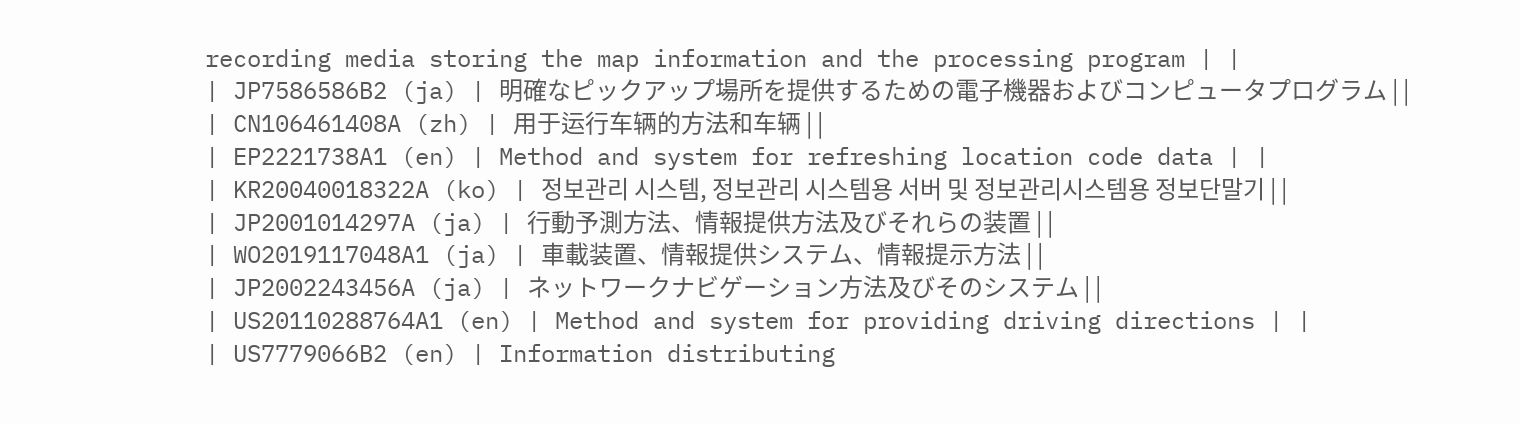recording media storing the map information and the processing program | |
| JP7586586B2 (ja) | 明確なピックアップ場所を提供するための電子機器およびコンピュータプログラム | |
| CN106461408A (zh) | 用于运行车辆的方法和车辆 | |
| EP2221738A1 (en) | Method and system for refreshing location code data | |
| KR20040018322A (ko) | 정보관리 시스템, 정보관리 시스템용 서버 및 정보관리시스템용 정보단말기 | |
| JP2001014297A (ja) | 行動予測方法、情報提供方法及びそれらの装置 | |
| WO2019117048A1 (ja) | 車載装置、情報提供システム、情報提示方法 | |
| JP2002243456A (ja) | ネットワークナビゲーション方法及びそのシステム | |
| US20110288764A1 (en) | Method and system for providing driving directions | |
| US7779066B2 (en) | Information distributing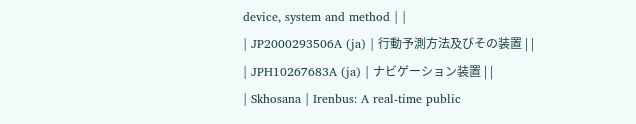device, system and method | |
| JP2000293506A (ja) | 行動予測方法及びその装置 | |
| JPH10267683A (ja) | ナビゲーション装置 | |
| Skhosana | Irenbus: A real-time public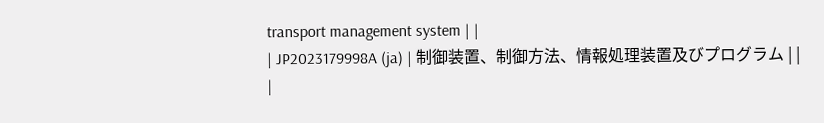transport management system | |
| JP2023179998A (ja) | 制御装置、制御方法、情報処理装置及びプログラム | |
|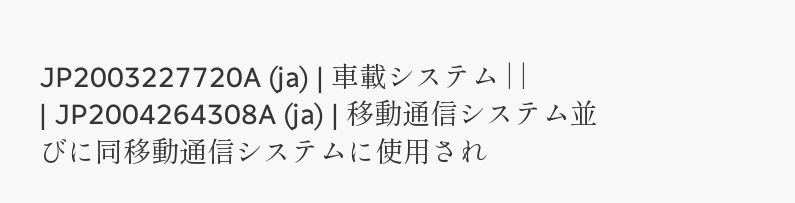JP2003227720A (ja) | 車載システム | |
| JP2004264308A (ja) | 移動通信システム並びに同移動通信システムに使用され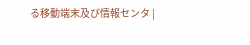る移動端末及び情報センタ |